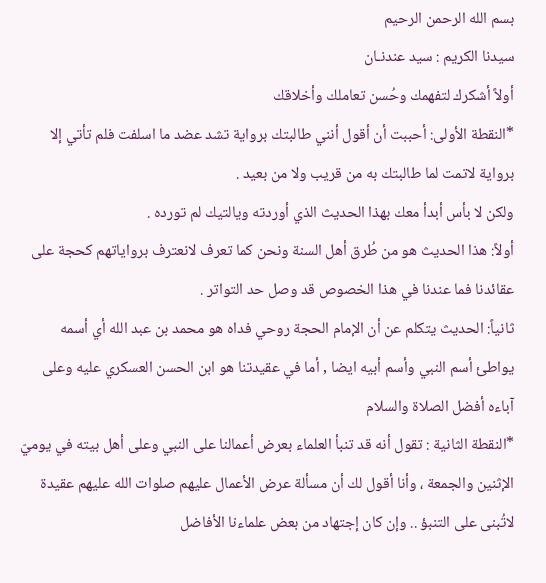بسم الله الرحمن الرحيم
سيدنا الكريم : سيد عندنـان
أولاً أشكرك لتفهمك وحُسن تعاملك وأخلاقك
*النقطة الأولى: أحببت أن أقول أنني طالبتك برواية تشد عضد ما اسلفت فلم تأتي إلا برواية لاتمت لما طالبتك به من قريب ولا من بعيد .
ولكن لا بأس أبدأ معك بهذا الحديث الذي أوردته ويالتيك لم تورده .
أولاً: هذا الحديث هو من طُرق أهل السنة ونحن كما تعرف لانعترف برواياتهم كحجة على عقائدنا فما عندنا في هذا الخصوص قد وصل حد التواتر .
ثانياً: الحديث يتكلم عن أن الإمام الحجة روحي فداه هو محمد بن عبد الله أي أسمه يواطئ أسم النبي وأسم أبيه ايضا , أما في عقيدتنا هو ابن الحسن العسكري عليه وعلى آباءه أفضل الصلاة والسلام
*النقطة الثانية : تقول أنه قد تنبأ العلماء بعرض أعمالنا على النبي وعلى أهل بيته في يوميّ الإثنين والجمعة ، وأنا أقول لك أن مسألة عرض الأعمال عليهم صلوات الله عليهم عقيدة لاتُبنى على التنبؤ .. وإن كان إجتهاد من بعض علماءنا الأفاضل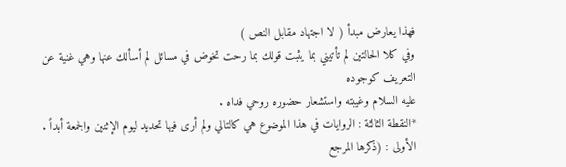فهذا يعارض مبدأ ( لا اجتهاد مقابل النص )
وفي كلا الحالتين لم تأتيني بما يثبت قولك بما رحت تخوض في مسائل لم أسألك عنها وهي غنية عن التعريف كوجوده
عليه السلام وغيبته واستشعار حضوره روحي فداه .
*النقطة الثالثة : الروايات في هذا الموضوع هي كالتالي ولم أرى فيها تحديد ليوم الإثنين والجمعة أبداً .
الأولى : (ذكرها المرجع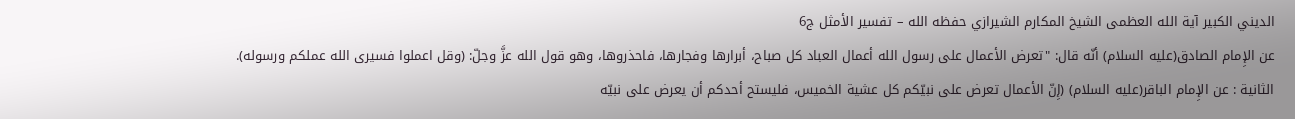الديني الكبير آية الله العظمى الشيخ المكارم الشيرازي حفظه الله – تفسير الأمثل ج6
عن الإِمام الصادق(عليه السلام) أنّه قال: "تعرض الأعمال على رسول الله أعمال العباد كل صباح، أبرارها وفجارها، فاحذروها، وهو قول الله عزَّ وجلّ: (وقل اعملوا فسيرى الله عملكم ورسوله).
الثانية : عن الإِمام الباقر(عليه السلام) (إِنّ الأعمال تعرض على نبيّكم كل عشية الخميس، فليستح أحدكم أن يعرض على نبيّه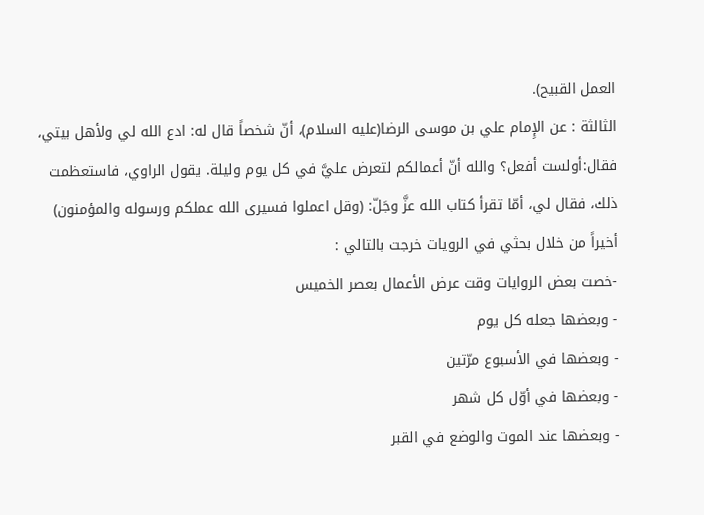العمل القبيح).
الثالثة : عن الإِمام علي بن موسى الرضا(عليه السلام)، أنّ شخصاً قال له: ادع الله لي ولأهل بيتي، فقال:أولست أفعل؟ والله أنّ أعمالكم لتعرض عليَّ في كل يوم وليلة. يقول الراوي، فاستعظمت ذلك، فقال لي، أمّا تقرأ كتاب الله عزَّ وجَلّ: (وقل اعملوا فسيرى الله عملكم ورسوله والمؤمنون)
أخيراً من خلال بحثي في الرويات خرجت بالتالي :
-خصت بعض الروايات وقت عرض الأعمال بعصر الخميس
- وبعضها جعله كل يوم
- وبعضها في الأسبوع مرّتين
- وبعضها في أوّل كل شهر
- وبعضها عند الموت والوضع في القبر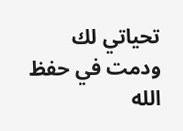تحياتي لك ودمت في حفظ الله